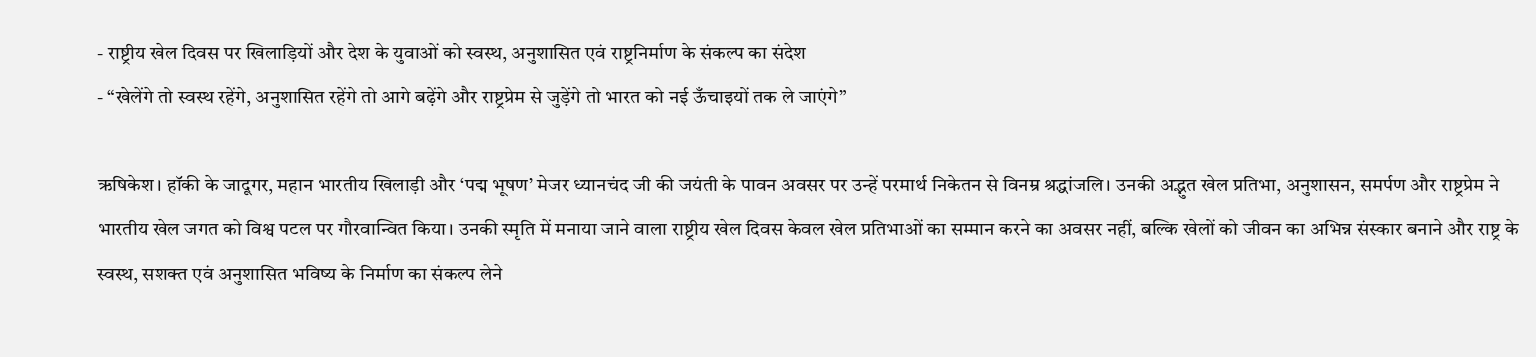- राष्ट्रीय खेल दिवस पर खिलाड़ियों और देश के युवाओं को स्वस्थ, अनुशासित एवं राष्ट्रनिर्माण के संकल्प का संदेश
- “खेलेंगे तो स्वस्थ रहेंगे, अनुशासित रहेंगे तो आगे बढ़ेंगे और राष्ट्रप्रेम से जुड़ेंगे तो भारत को नई ऊँचाइयों तक ले जाएंगे”

ऋषिकेश। हॉकी के जादूगर, महान भारतीय खिलाड़ी और ‘पद्म भूषण’ मेजर ध्यानचंद जी की जयंती के पावन अवसर पर उन्हें परमार्थ निकेतन से विनम्र श्रद्धांजलि। उनकी अद्भुत खेल प्रतिभा, अनुशासन, समर्पण और राष्ट्रप्रेम ने भारतीय खेल जगत को विश्व पटल पर गौरवान्वित किया। उनकी स्मृति में मनाया जाने वाला राष्ट्रीय खेल दिवस केवल खेल प्रतिभाओं का सम्मान करने का अवसर नहीं, बल्कि खेलों को जीवन का अभिन्न संस्कार बनाने और राष्ट्र के स्वस्थ, सशक्त एवं अनुशासित भविष्य के निर्माण का संकल्प लेने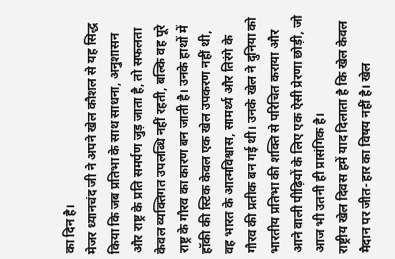का दिन है।
मेजर ध्यानचंद जी ने अपने खेल कौशल से यह सिद्ध किया कि जब प्रतिभा के साथ साधना, अनुशासन और राष्ट्र के प्रति समर्पण जुड़ जाता है, तो सफलता केवल व्यक्तिगत उपलब्धि नहीं रहती, बल्कि वह पूरे राष्ट्र के गौरव का कारण बन जाती है। उनके हाथों में हॉकी की स्टिक केवल एक खेल उपकरण नहीं थी, वह भारत के आत्मविश्वास, सामर्थ्य और तिरंगे के गौरव की प्रतीक बन गई थी। उनके खेल ने दुनिया को भारतीय प्रतिभा की शक्ति से परिचित कराया और आने वाली पीढ़ियों के लिए एक ऐसी प्रेरणा छोड़ी, जो आज भी उतनी ही प्रासंगिक है।
राष्ट्रीय खेल दिवस हमें याद दिलाता है कि खेल केवल मैदान पर जीत-हार का विषय नहीं है। खेल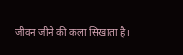जीवन जीने की कला सिखाता है।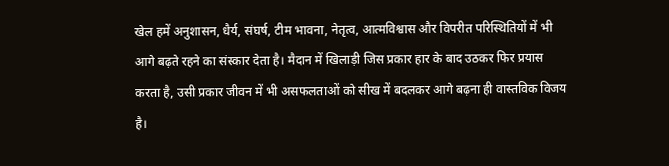खेल हमें अनुशासन, धैर्य, संघर्ष, टीम भावना, नेतृत्व, आत्मविश्वास और विपरीत परिस्थितियों में भी आगे बढ़ते रहने का संस्कार देता है। मैदान में खिलाड़ी जिस प्रकार हार के बाद उठकर फिर प्रयास करता है, उसी प्रकार जीवन में भी असफलताओं को सीख में बदलकर आगे बढ़ना ही वास्तविक विजय है।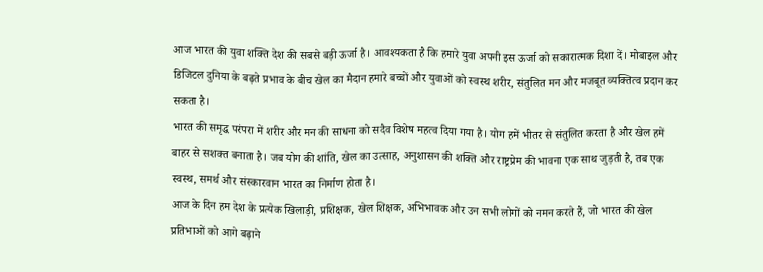आज भारत की युवा शक्ति देश की सबसे बड़ी ऊर्जा है। आवश्यकता है कि हमारे युवा अपनी इस ऊर्जा को सकारात्मक दिशा दें। मोबाइल और डिजिटल दुनिया के बढ़ते प्रभाव के बीच खेल का मैदान हमारे बच्चों और युवाओं को स्वस्थ शरीर, संतुलित मन और मजबूत व्यक्तित्व प्रदान कर सकता है।
भारत की समृद्ध परंपरा में शरीर और मन की साधना को सदैव विशेष महत्व दिया गया है। योग हमें भीतर से संतुलित करता है और खेल हमें बाहर से सशक्त बनाता है। जब योग की शांति, खेल का उत्साह, अनुशासन की शक्ति और राष्ट्रप्रेम की भावना एक साथ जुड़ती है, तब एक स्वस्थ, समर्थ और संस्कारवान भारत का निर्माण होता है।
आज के दिन हम देश के प्रत्येक खिलाड़ी, प्रशिक्षक, खेल शिक्षक, अभिभावक और उन सभी लोगों को नमन करते हैं, जो भारत की खेल प्रतिभाओं को आगे बढ़ाने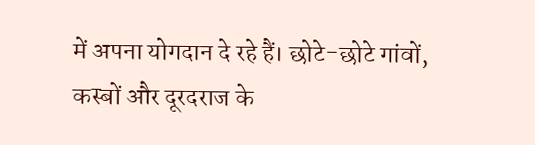में अपना योगदान दे रहे हैं। छोटे-छोटे गांवों, कस्बों और दूरदराज के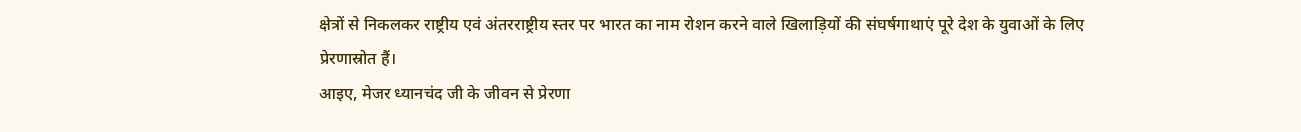क्षेत्रों से निकलकर राष्ट्रीय एवं अंतरराष्ट्रीय स्तर पर भारत का नाम रोशन करने वाले खिलाड़ियों की संघर्षगाथाएं पूरे देश के युवाओं के लिए प्रेरणास्रोत हैं।
आइए, मेजर ध्यानचंद जी के जीवन से प्रेरणा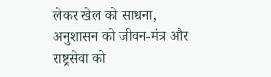लेकर खेल को साधना, अनुशासन को जीवन-मंत्र और राष्ट्रसेवा को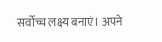सर्वोच्च लक्ष्य बनाएं। अपने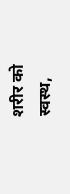शरीर को स्वस्थ,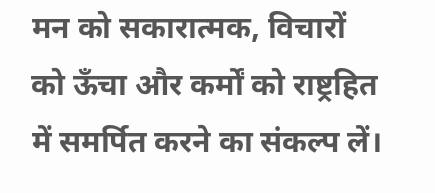मन को सकारात्मक, विचारों को ऊँचा और कर्मों को राष्ट्रहित में समर्पित करने का संकल्प लें।